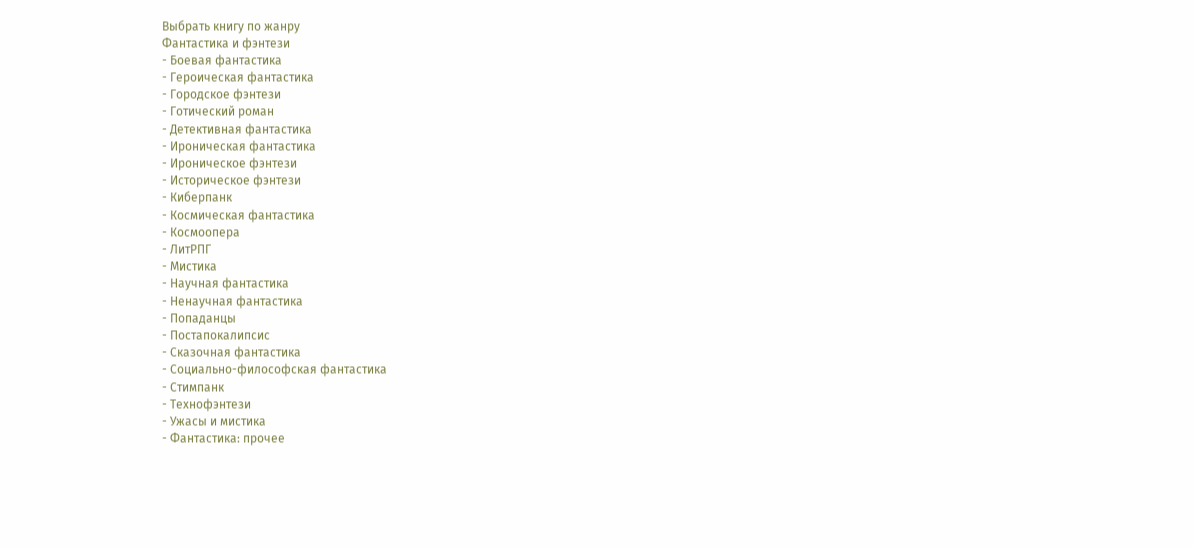Выбрать книгу по жанру
Фантастика и фэнтези
- Боевая фантастика
- Героическая фантастика
- Городское фэнтези
- Готический роман
- Детективная фантастика
- Ироническая фантастика
- Ироническое фэнтези
- Историческое фэнтези
- Киберпанк
- Космическая фантастика
- Космоопера
- ЛитРПГ
- Мистика
- Научная фантастика
- Ненаучная фантастика
- Попаданцы
- Постапокалипсис
- Сказочная фантастика
- Социально-философская фантастика
- Стимпанк
- Технофэнтези
- Ужасы и мистика
- Фантастика: прочее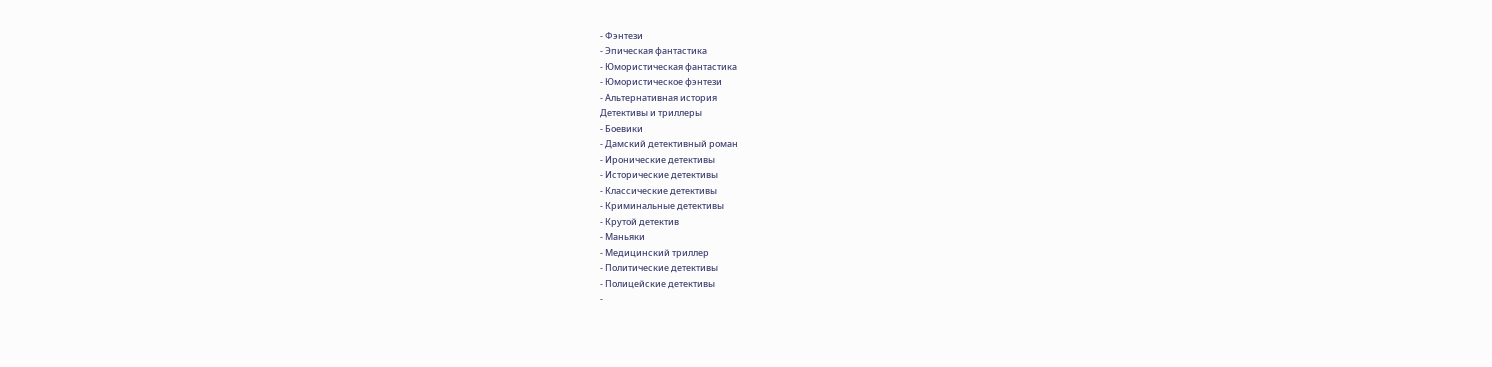- Фэнтези
- Эпическая фантастика
- Юмористическая фантастика
- Юмористическое фэнтези
- Альтернативная история
Детективы и триллеры
- Боевики
- Дамский детективный роман
- Иронические детективы
- Исторические детективы
- Классические детективы
- Криминальные детективы
- Крутой детектив
- Маньяки
- Медицинский триллер
- Политические детективы
- Полицейские детективы
-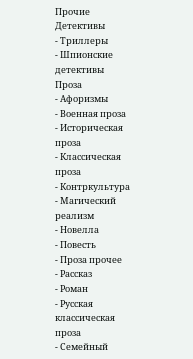Прочие Детективы
- Триллеры
- Шпионские детективы
Проза
- Афоризмы
- Военная проза
- Историческая проза
- Классическая проза
- Контркультура
- Магический реализм
- Новелла
- Повесть
- Проза прочее
- Рассказ
- Роман
- Русская классическая проза
- Семейный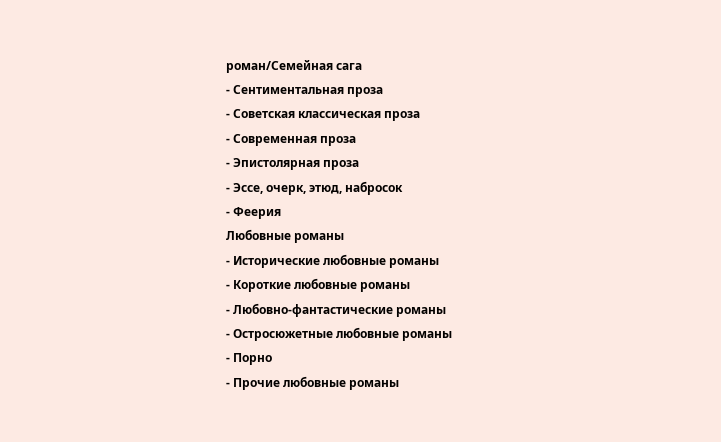роман/Семейная сага
- Сентиментальная проза
- Советская классическая проза
- Современная проза
- Эпистолярная проза
- Эссе, очерк, этюд, набросок
- Феерия
Любовные романы
- Исторические любовные романы
- Короткие любовные романы
- Любовно-фантастические романы
- Остросюжетные любовные романы
- Порно
- Прочие любовные романы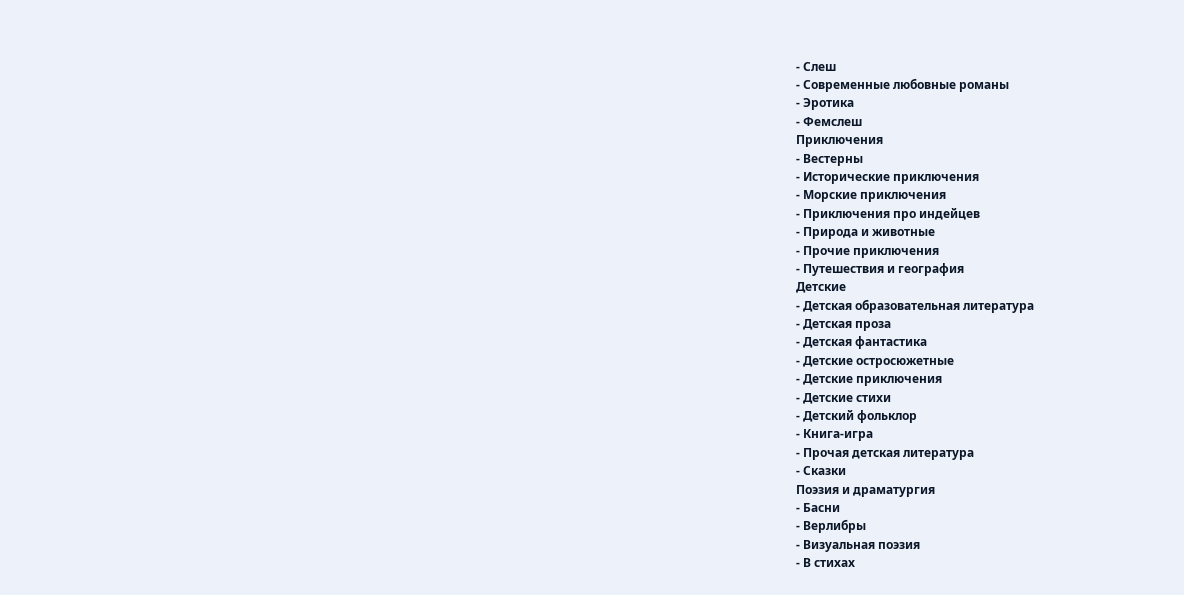- Слеш
- Современные любовные романы
- Эротика
- Фемслеш
Приключения
- Вестерны
- Исторические приключения
- Морские приключения
- Приключения про индейцев
- Природа и животные
- Прочие приключения
- Путешествия и география
Детские
- Детская образовательная литература
- Детская проза
- Детская фантастика
- Детские остросюжетные
- Детские приключения
- Детские стихи
- Детский фольклор
- Книга-игра
- Прочая детская литература
- Сказки
Поэзия и драматургия
- Басни
- Верлибры
- Визуальная поэзия
- В стихах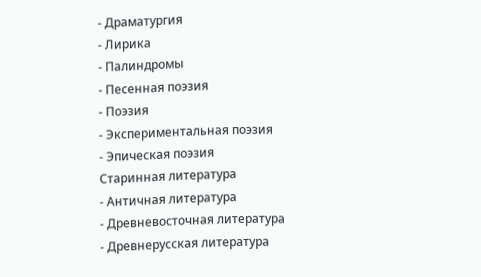- Драматургия
- Лирика
- Палиндромы
- Песенная поэзия
- Поэзия
- Экспериментальная поэзия
- Эпическая поэзия
Старинная литература
- Античная литература
- Древневосточная литература
- Древнерусская литература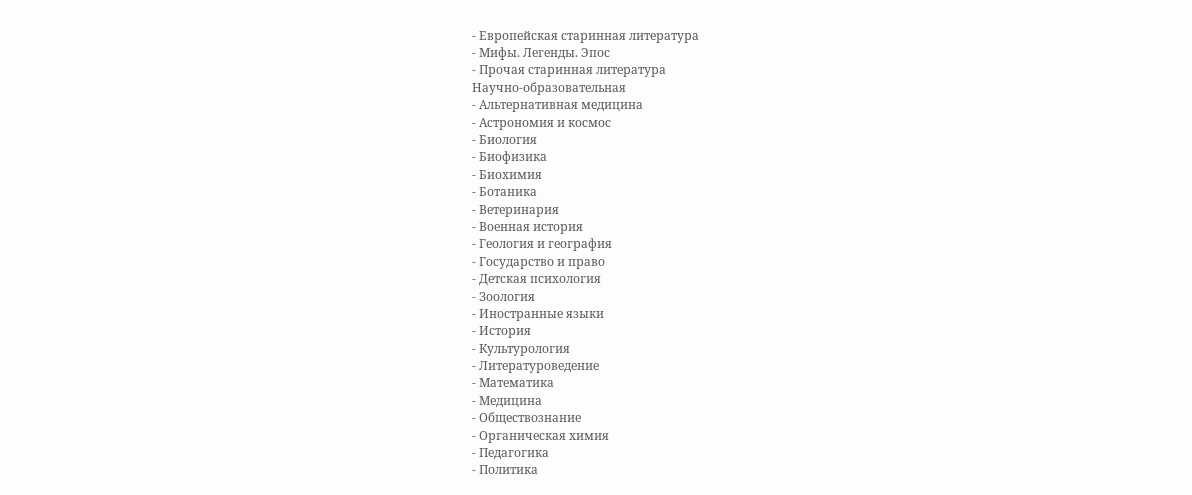- Европейская старинная литература
- Мифы. Легенды. Эпос
- Прочая старинная литература
Научно-образовательная
- Альтернативная медицина
- Астрономия и космос
- Биология
- Биофизика
- Биохимия
- Ботаника
- Ветеринария
- Военная история
- Геология и география
- Государство и право
- Детская психология
- Зоология
- Иностранные языки
- История
- Культурология
- Литературоведение
- Математика
- Медицина
- Обществознание
- Органическая химия
- Педагогика
- Политика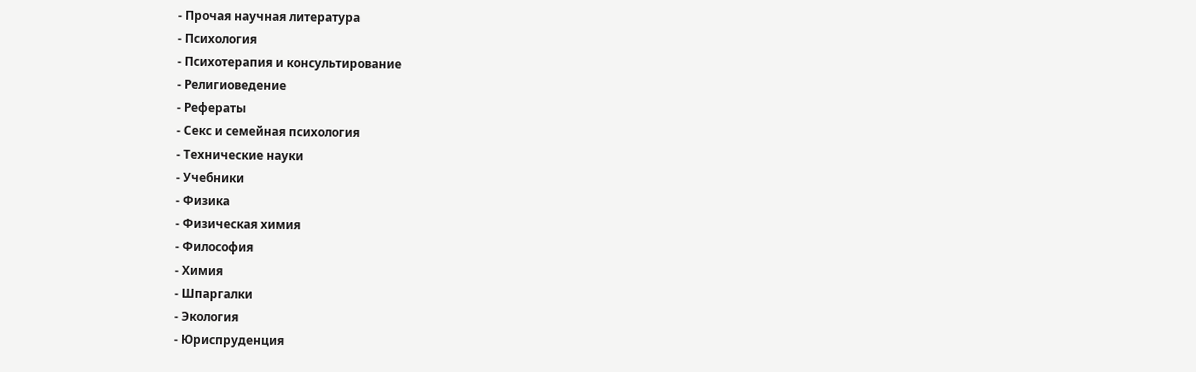- Прочая научная литература
- Психология
- Психотерапия и консультирование
- Религиоведение
- Рефераты
- Секс и семейная психология
- Технические науки
- Учебники
- Физика
- Физическая химия
- Философия
- Химия
- Шпаргалки
- Экология
- Юриспруденция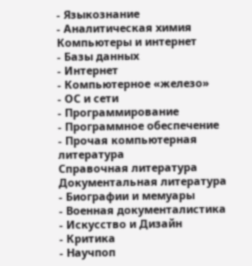- Языкознание
- Аналитическая химия
Компьютеры и интернет
- Базы данных
- Интернет
- Компьютерное «железо»
- ОС и сети
- Программирование
- Программное обеспечение
- Прочая компьютерная литература
Справочная литература
Документальная литература
- Биографии и мемуары
- Военная документалистика
- Искусство и Дизайн
- Критика
- Научпоп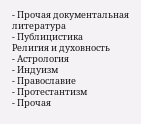- Прочая документальная литература
- Публицистика
Религия и духовность
- Астрология
- Индуизм
- Православие
- Протестантизм
- Прочая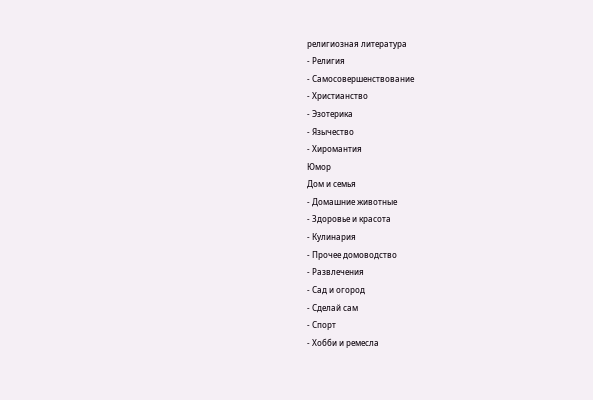религиозная литература
- Религия
- Самосовершенствование
- Христианство
- Эзотерика
- Язычество
- Хиромантия
Юмор
Дом и семья
- Домашние животные
- Здоровье и красота
- Кулинария
- Прочее домоводство
- Развлечения
- Сад и огород
- Сделай сам
- Спорт
- Хобби и ремесла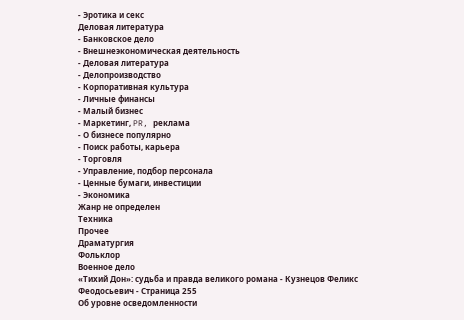- Эротика и секс
Деловая литература
- Банковское дело
- Внешнеэкономическая деятельность
- Деловая литература
- Делопроизводство
- Корпоративная культура
- Личные финансы
- Малый бизнес
- Маркетинг, PR, реклама
- О бизнесе популярно
- Поиск работы, карьера
- Торговля
- Управление, подбор персонала
- Ценные бумаги, инвестиции
- Экономика
Жанр не определен
Техника
Прочее
Драматургия
Фольклор
Военное дело
«Тихий Дон»: судьба и правда великого романа - Кузнецов Феликс Феодосьевич - Страница 255
Об уровне осведомленности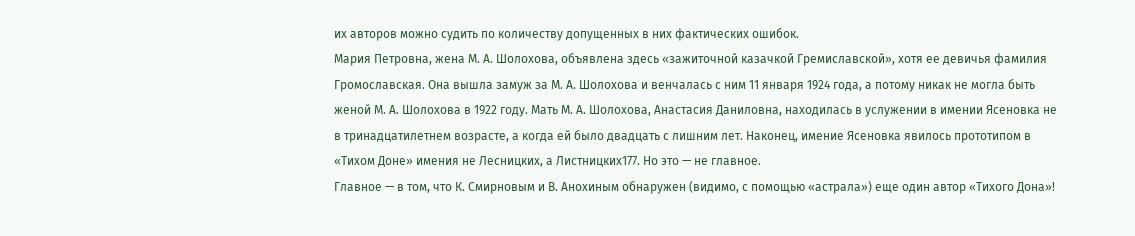их авторов можно судить по количеству допущенных в них фактических ошибок.
Мария Петровна, жена М. А. Шолохова, объявлена здесь «зажиточной казачкой Гремиславской», хотя ее девичья фамилия Громославская. Она вышла замуж за М. А. Шолохова и венчалась с ним 11 января 1924 года, а потому никак не могла быть женой М. А. Шолохова в 1922 году. Мать М. А. Шолохова, Анастасия Даниловна, находилась в услужении в имении Ясеновка не в тринадцатилетнем возрасте, а когда ей было двадцать с лишним лет. Наконец, имение Ясеновка явилось прототипом в «Тихом Доне» имения не Лесницких, а Листницких177. Но это — не главное.
Главное — в том, что К. Смирновым и В. Анохиным обнаружен (видимо, с помощью «астрала») еще один автор «Тихого Дона»!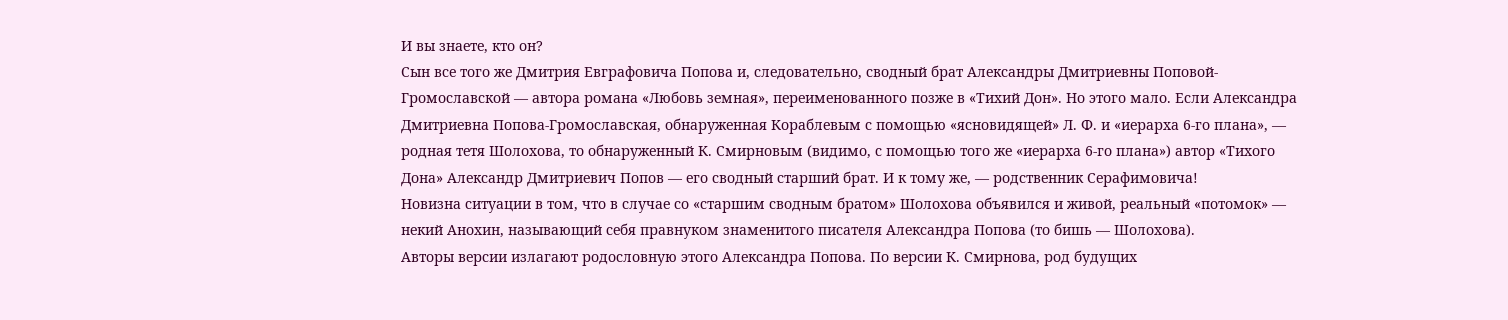И вы знаете, кто он?
Сын все того же Дмитрия Евграфовича Попова и, следовательно, сводный брат Александры Дмитриевны Поповой-Громославской — автора романа «Любовь земная», переименованного позже в «Тихий Дон». Но этого мало. Если Александра Дмитриевна Попова-Громославская, обнаруженная Кораблевым с помощью «ясновидящей» Л. Ф. и «иерарха 6-го плана», — родная тетя Шолохова, то обнаруженный К. Смирновым (видимо, с помощью того же «иерарха 6-го плана») автор «Тихого Дона» Александр Дмитриевич Попов — его сводный старший брат. И к тому же, — родственник Серафимовича!
Новизна ситуации в том, что в случае со «старшим сводным братом» Шолохова объявился и живой, реальный «потомок» — некий Анохин, называющий себя правнуком знаменитого писателя Александра Попова (то бишь — Шолохова).
Авторы версии излагают родословную этого Александра Попова. По версии К. Смирнова, род будущих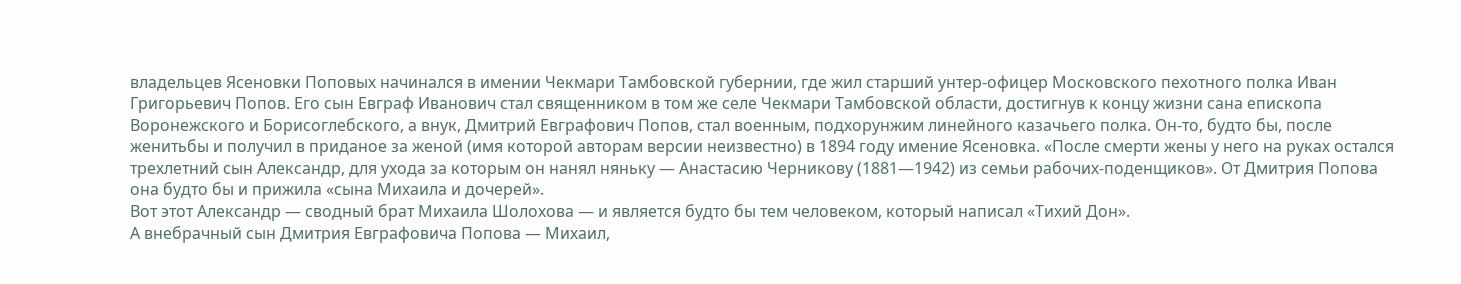владельцев Ясеновки Поповых начинался в имении Чекмари Тамбовской губернии, где жил старший унтер-офицер Московского пехотного полка Иван Григорьевич Попов. Его сын Евграф Иванович стал священником в том же селе Чекмари Тамбовской области, достигнув к концу жизни сана епископа Воронежского и Борисоглебского, а внук, Дмитрий Евграфович Попов, стал военным, подхорунжим линейного казачьего полка. Он-то, будто бы, после женитьбы и получил в приданое за женой (имя которой авторам версии неизвестно) в 1894 году имение Ясеновка. «После смерти жены у него на руках остался трехлетний сын Александр, для ухода за которым он нанял няньку — Анастасию Черникову (1881—1942) из семьи рабочих-поденщиков». От Дмитрия Попова она будто бы и прижила «сына Михаила и дочерей».
Вот этот Александр — сводный брат Михаила Шолохова — и является будто бы тем человеком, который написал «Тихий Дон».
А внебрачный сын Дмитрия Евграфовича Попова — Михаил,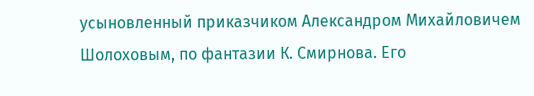усыновленный приказчиком Александром Михайловичем Шолоховым, по фантазии К. Смирнова. Его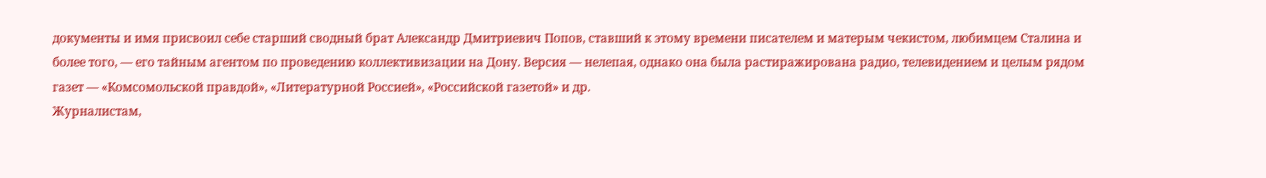документы и имя присвоил себе старший сводный брат Александр Дмитриевич Попов, ставший к этому времени писателем и матерым чекистом, любимцем Сталина и более того, — его тайным агентом по проведению коллективизации на Дону. Версия — нелепая, однако она была растиражирована радио, телевидением и целым рядом газет — «Комсомольской правдой», «Литературной Россией», «Российской газетой» и др.
Журналистам,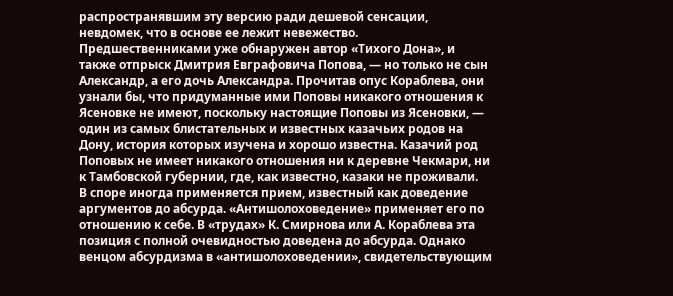распространявшим эту версию ради дешевой сенсации, невдомек, что в основе ее лежит невежество.
Предшественниками уже обнаружен автор «Тихого Дона», и также отпрыск Дмитрия Евграфовича Попова, — но только не сын Александр, а его дочь Александра. Прочитав опус Кораблева, они узнали бы, что придуманные ими Поповы никакого отношения к Ясеновке не имеют, поскольку настоящие Поповы из Ясеновки, — один из самых блистательных и известных казачьих родов на Дону, история которых изучена и хорошо известна. Казачий род Поповых не имеет никакого отношения ни к деревне Чекмари, ни к Тамбовской губернии, где, как известно, казаки не проживали.
В споре иногда применяется прием, известный как доведение аргументов до абсурда. «Антишолоховедение» применяет его по отношению к себе. В «трудах» К. Смирнова или А. Кораблева эта позиция с полной очевидностью доведена до абсурда. Однако венцом абсурдизма в «антишолоховедении», свидетельствующим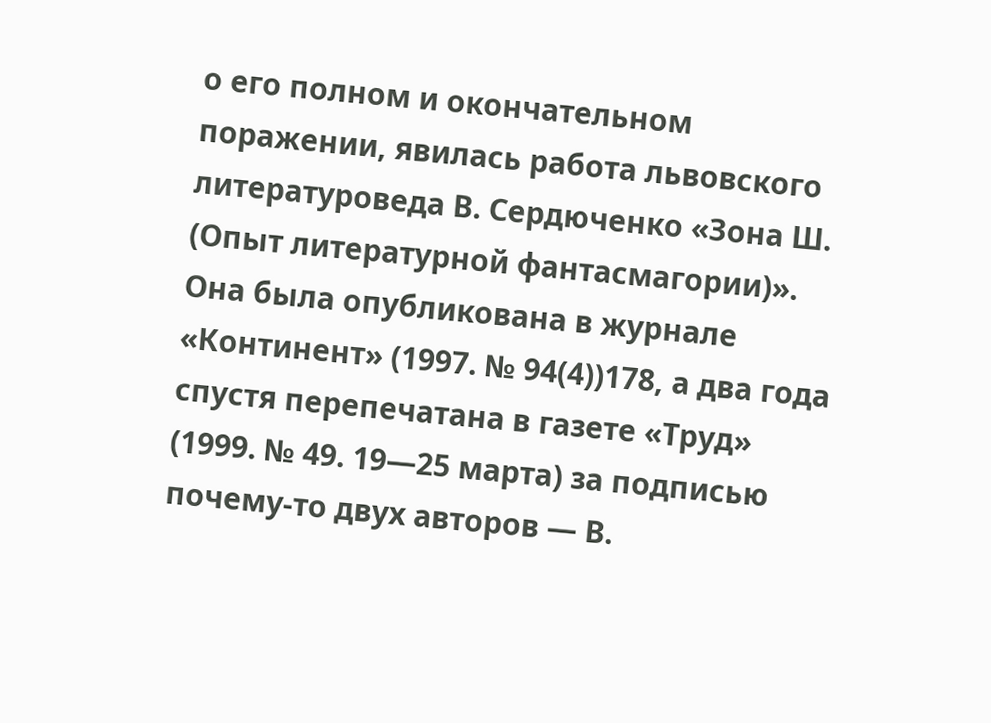о его полном и окончательном поражении, явилась работа львовского литературоведа В. Сердюченко «Зона Ш. (Опыт литературной фантасмагории)». Она была опубликована в журнале «Континент» (1997. № 94(4))178, а два года спустя перепечатана в газете «Труд» (1999. № 49. 19—25 марта) за подписью почему-то двух авторов — В.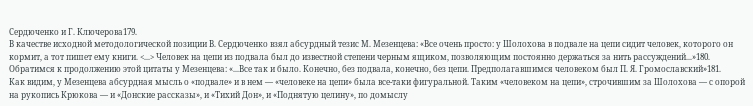Сердюченко и Г. Ключерова179.
В качестве исходной методологической позиции В. Сердюченко взял абсурдный тезис М. Мезенцева: «Все очень просто: у Шолохова в подвале на цепи сидит человек, которого он кормит, а тот пишет ему книги. <...> Человек на цепи из подвала был до известной степени черным ящиком, позволяющим постоянно держаться за нить рассуждений...»180.
Обратимся к продолжению этой цитаты у Мезенцева: «...Все так и было. Конечно, без подвала, конечно, без цепи. Предполагавшимся человеком был П. Я. Громославский»181.
Как видим, у Мезенцева абсурдная мысль о «подвале» и в нем — «человеке на цепи» была все-таки фигуральной. Таким «человеком на цепи», строчившим за Шолохова — с опорой на рукопись Крюкова — и «Донские рассказы», и «Тихий Дон», и «Поднятую целину», по домыслу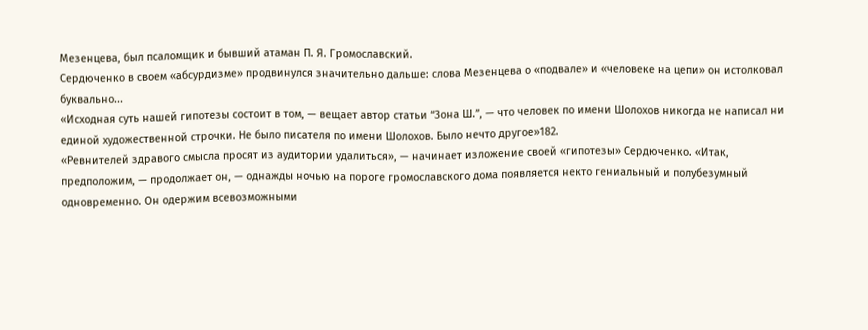Мезенцева, был псаломщик и бывший атаман П. Я. Громославский.
Сердюченко в своем «абсурдизме» продвинулся значительно дальше: слова Мезенцева о «подвале» и «человеке на цепи» он истолковал буквально...
«Исходная суть нашей гипотезы состоит в том, — вещает автор статьи “Зона Ш.”, — что человек по имени Шолохов никогда не написал ни единой художественной строчки. Не было писателя по имени Шолохов. Было нечто другое»182.
«Ревнителей здравого смысла просят из аудитории удалиться», — начинает изложение своей «гипотезы» Сердюченко. «Итак, предположим, — продолжает он, — однажды ночью на пороге громославского дома появляется некто гениальный и полубезумный одновременно. Он одержим всевозможными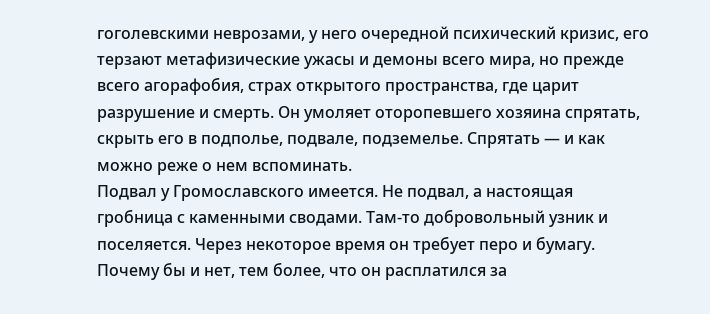гоголевскими неврозами, у него очередной психический кризис, его терзают метафизические ужасы и демоны всего мира, но прежде всего агорафобия, страх открытого пространства, где царит разрушение и смерть. Он умоляет оторопевшего хозяина спрятать, скрыть его в подполье, подвале, подземелье. Спрятать — и как можно реже о нем вспоминать.
Подвал у Громославского имеется. Не подвал, а настоящая гробница с каменными сводами. Там-то добровольный узник и поселяется. Через некоторое время он требует перо и бумагу. Почему бы и нет, тем более, что он расплатился за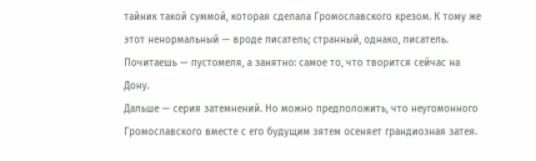тайник такой суммой, которая сделала Громославского крезом. К тому же этот ненормальный — вроде писатель; странный, однако, писатель. Почитаешь — пустомеля, а занятно: самое то, что творится сейчас на Дону.
Дальше — серия затемнений. Но можно предположить, что неугомонного Громославского вместе с его будущим зятем осеняет грандиозная затея.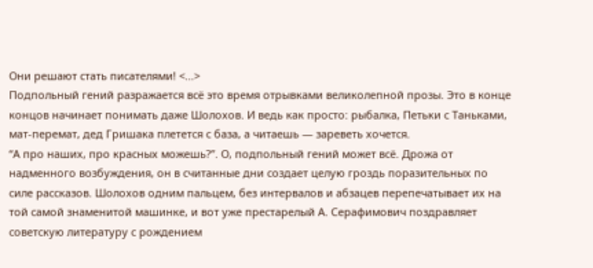Они решают стать писателями! <...>
Подпольный гений разражается всё это время отрывками великолепной прозы. Это в конце концов начинает понимать даже Шолохов. И ведь как просто: рыбалка, Петьки с Таньками, мат-перемат, дед Гришака плетется с база, а читаешь — зареветь хочется.
“А про наших, про красных можешь?”. О, подпольный гений может всё. Дрожа от надменного возбуждения, он в считанные дни создает целую гроздь поразительных по силе рассказов. Шолохов одним пальцем, без интервалов и абзацев перепечатывает их на той самой знаменитой машинке, и вот уже престарелый А. Серафимович поздравляет советскую литературу с рождением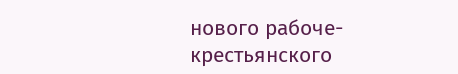нового рабоче-крестьянского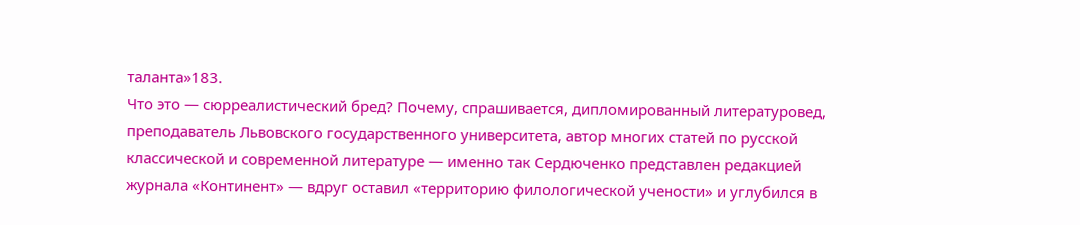таланта»183.
Что это — сюрреалистический бред? Почему, спрашивается, дипломированный литературовед, преподаватель Львовского государственного университета, автор многих статей по русской классической и современной литературе — именно так Сердюченко представлен редакцией журнала «Континент» — вдруг оставил «территорию филологической учености» и углубился в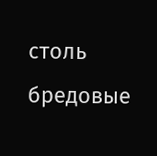столь бредовые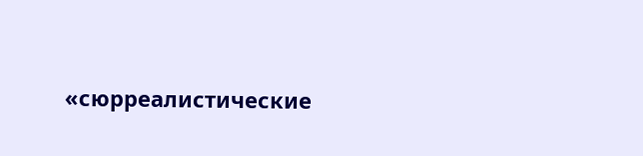«сюрреалистические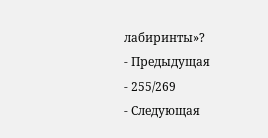лабиринты»?
- Предыдущая
- 255/269
- Следующая